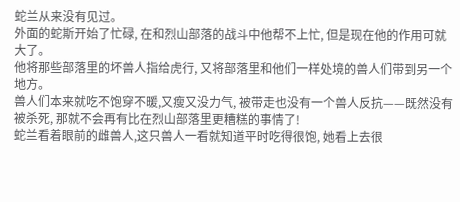蛇兰从来没有见过。
外面的蛇斯开始了忙碌, 在和烈山部落的战斗中他帮不上忙, 但是现在他的作用可就大了。
他将那些部落里的坏兽人指给虎行, 又将部落里和他们一样处境的兽人们带到另一个地方。
兽人们本来就吃不饱穿不暖,又瘦又没力气, 被带走也没有一个兽人反抗——既然没有被杀死, 那就不会再有比在烈山部落里更糟糕的事情了!
蛇兰看着眼前的雌兽人,这只兽人一看就知道平时吃得很饱, 她看上去很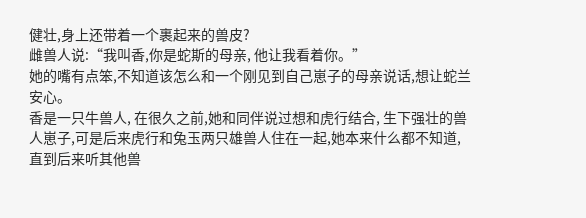健壮,身上还带着一个裹起来的兽皮?
雌兽人说:“我叫香,你是蛇斯的母亲, 他让我看着你。”
她的嘴有点笨,不知道该怎么和一个刚见到自己崽子的母亲说话,想让蛇兰安心。
香是一只牛兽人, 在很久之前,她和同伴说过想和虎行结合, 生下强壮的兽人崽子,可是后来虎行和兔玉两只雄兽人住在一起,她本来什么都不知道,直到后来听其他兽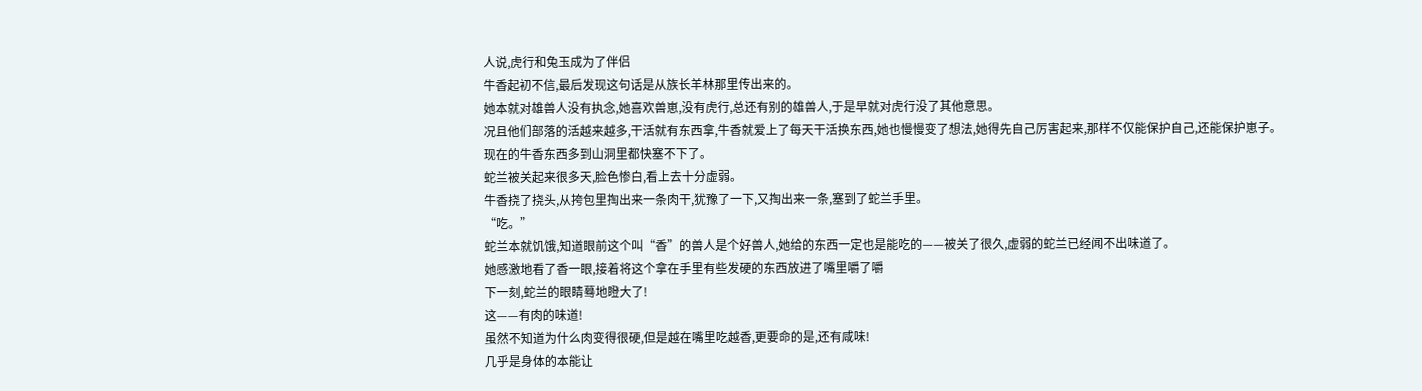人说,虎行和兔玉成为了伴侣
牛香起初不信,最后发现这句话是从族长羊林那里传出来的。
她本就对雄兽人没有执念,她喜欢兽崽,没有虎行,总还有别的雄兽人,于是早就对虎行没了其他意思。
况且他们部落的活越来越多,干活就有东西拿,牛香就爱上了每天干活换东西,她也慢慢变了想法,她得先自己厉害起来,那样不仅能保护自己,还能保护崽子。
现在的牛香东西多到山洞里都快塞不下了。
蛇兰被关起来很多天,脸色惨白,看上去十分虚弱。
牛香挠了挠头,从挎包里掏出来一条肉干,犹豫了一下,又掏出来一条,塞到了蛇兰手里。
“吃。”
蛇兰本就饥饿,知道眼前这个叫“香”的兽人是个好兽人,她给的东西一定也是能吃的——被关了很久,虚弱的蛇兰已经闻不出味道了。
她感激地看了香一眼,接着将这个拿在手里有些发硬的东西放进了嘴里嚼了嚼
下一刻,蛇兰的眼睛蓦地瞪大了!
这——有肉的味道!
虽然不知道为什么肉变得很硬,但是越在嘴里吃越香,更要命的是,还有咸味!
几乎是身体的本能让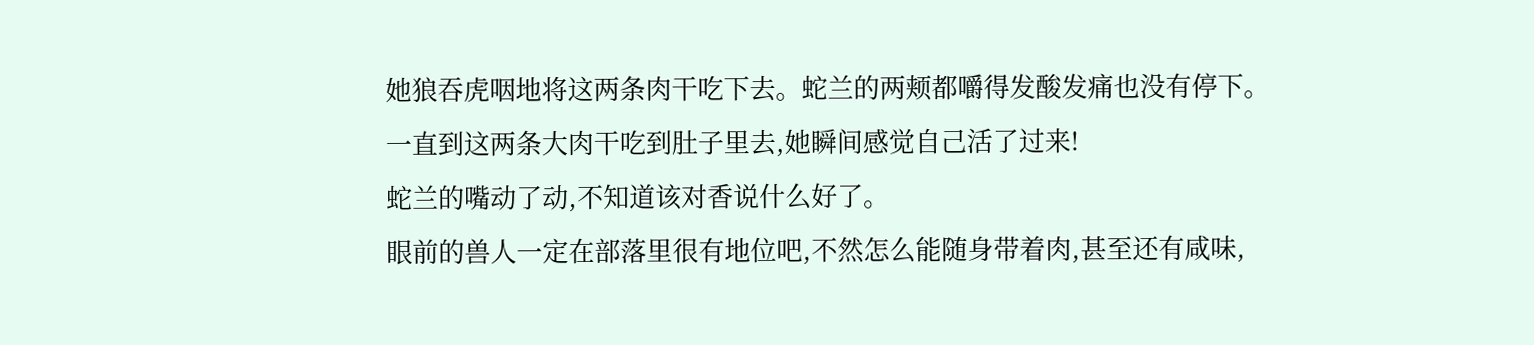她狼吞虎咽地将这两条肉干吃下去。蛇兰的两颊都嚼得发酸发痛也没有停下。
一直到这两条大肉干吃到肚子里去,她瞬间感觉自己活了过来!
蛇兰的嘴动了动,不知道该对香说什么好了。
眼前的兽人一定在部落里很有地位吧,不然怎么能随身带着肉,甚至还有咸味,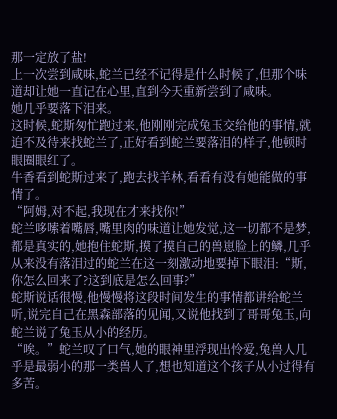那一定放了盐!
上一次尝到咸味,蛇兰已经不记得是什么时候了,但那个味道却让她一直记在心里,直到今天重新尝到了咸味。
她几乎要落下泪来。
这时候,蛇斯匆忙跑过来,他刚刚完成兔玉交给他的事情,就迫不及待来找蛇兰了,正好看到蛇兰要落泪的样子,他顿时眼圈眼红了。
牛香看到蛇斯过来了,跑去找羊林,看看有没有她能做的事情了。
“阿姆,对不起,我现在才来找你!”
蛇兰哆嗦着嘴唇,嘴里肉的味道让她发觉,这一切都不是梦,都是真实的,她抱住蛇斯,摸了摸自己的兽崽脸上的鳞,几乎从来没有落泪过的蛇兰在这一刻激动地要掉下眼泪:“斯,你怎么回来了?这到底是怎么回事?”
蛇斯说话很慢,他慢慢将这段时间发生的事情都讲给蛇兰听,说完自己在黑森部落的见闻,又说他找到了哥哥兔玉,向蛇兰说了兔玉从小的经历。
“唉。”蛇兰叹了口气,她的眼神里浮现出怜爱,兔兽人几乎是最弱小的那一类兽人了,想也知道这个孩子从小过得有多苦。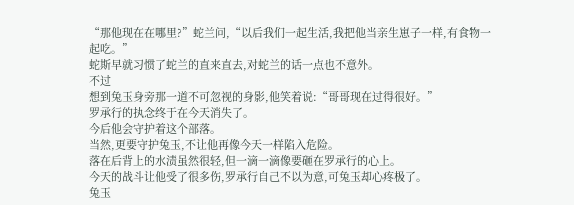“那他现在在哪里?”蛇兰问,“以后我们一起生活,我把他当亲生崽子一样,有食物一起吃。”
蛇斯早就习惯了蛇兰的直来直去,对蛇兰的话一点也不意外。
不过
想到兔玉身旁那一道不可忽视的身影,他笑着说:“哥哥现在过得很好。”
罗承行的执念终于在今天消失了。
今后他会守护着这个部落。
当然,更要守护兔玉,不让他再像今天一样陷入危险。
落在后背上的水渍虽然很轻,但一滴一滴像要砸在罗承行的心上。
今天的战斗让他受了很多伤,罗承行自己不以为意,可兔玉却心疼极了。
兔玉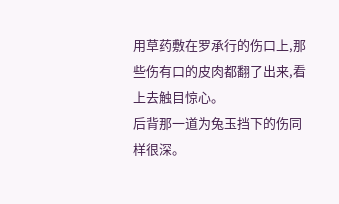用草药敷在罗承行的伤口上,那些伤有口的皮肉都翻了出来,看上去触目惊心。
后背那一道为兔玉挡下的伤同样很深。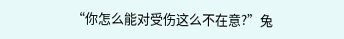“你怎么能对受伤这么不在意?”兔